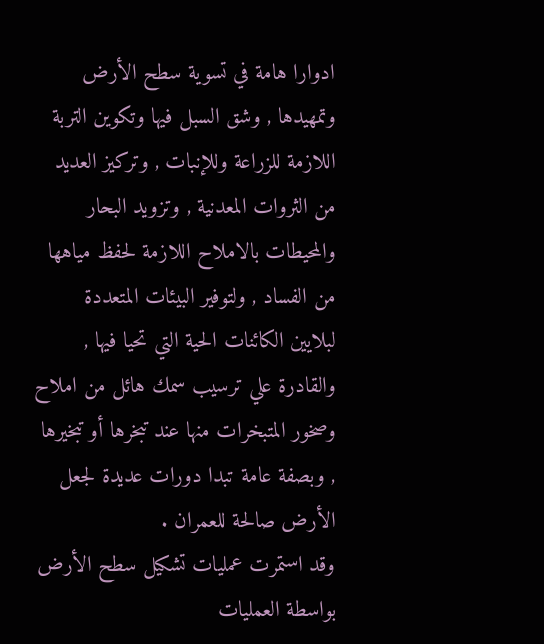ادوارا هامة في تسوية سطح الأرض وتمهيدها , وشق السبل فيها وتكوين التربة اللازمة للزراعة وللإنبات , وتركيز العديد من الثروات المعدنية , وتزويد البحار والمحيطات بالاملاح اللازمة لحفظ مياهها من الفساد , ولتوفير البيئات المتعددة لبلايين الكائنات الحية التي تحيا فيها , والقادرة علي ترسيب سمك هائل من املاح وصخور المتبخرات منها عند تبخرها أو تبخيرها , وبصفة عامة تبدا دورات عديدة لجعل الأرض صالحة للعمران .
وقد استمرت عمليات تشكيل سطح الأرض بواسطة العمليات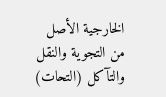الخارجية الأصل من التجوية والنقل والتآكل (التحات)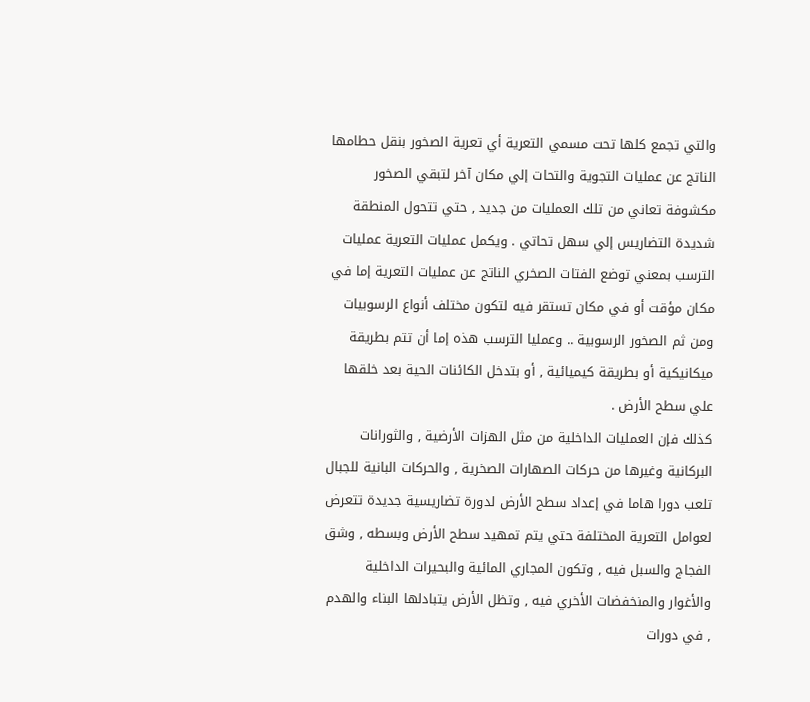والتي تجمع كلها تحت مسمي التعرية أي تعرية الصخور بنقل حطامها الناتج عن عمليات التجوية والتحات إلي مكان آخر لتبقي الصخور مكشوفة تعاني من تلك العمليات من جديد , حتي تتحول المنطقة شديدة التضاريس إلي سهل تحاتي . ويكمل عمليات التعرية عمليات الترسب بمعني توضع الفتات الصخري الناتج عن عمليات التعرية إما في مكان مؤقت أو في مكان تستقر فيه لتكون مختلف أنواع الرسوبيات ومن ثم الصخور الرسوبية .. وعمليا الترسب هذه إما أن تتم بطريقة ميكانيكية أو بطريقة كيميائية , أو بتدخل الكائنات الحية بعد خلقها علي سطح الأرض .
كذلك فإن العمليات الداخلية من مثل الهزات الأرضية , والثورانات البركانية وغيرها من حركات الصهارات الصخرية , والحركات البانية للجبال تلعب دورا هاما في إعداد سطح الأرض لدورة تضاريسية جديدة تتعرض لعوامل التعرية المختلفة حتي يتم تمهيد سطح الأرض وبسطه , وشق الفجاج والسبل فيه , وتكون المجاري المائية والبحيرات الداخلية والأغوار والمنخفضات الأخري فيه , وتظل الأرض يتبادلها البناء والهدم , في دورات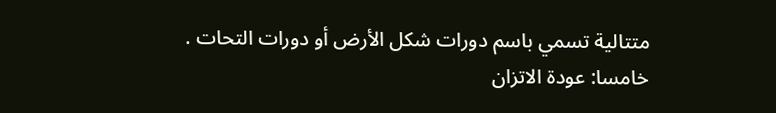متتالية تسمي باسم دورات شكل الأرض أو دورات التحات .
خامسا: عودة الاتزان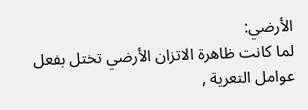الأرضي:
لما كانت ظاهرة الاتزان الأرضي تختل بفعل عوامل التعرية ,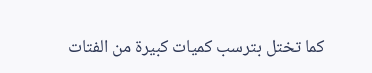كما تختل بترسب كميات كبيرة من الفتات